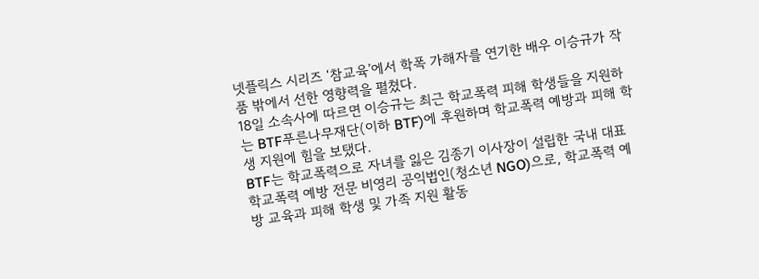넷플릭스 시리즈 ‘참교육’에서 학폭 가해자를 연기한 배우 이승규가 작품 밖에서 선한 영향력을 펼쳤다.
18일 소속사에 따르면 이승규는 최근 학교폭력 피해 학생들을 지원하는 BTF푸른나무재단(이하 BTF)에 후원하며 학교폭력 예방과 피해 학생 지원에 힘을 보탰다.
BTF는 학교폭력으로 자녀를 잃은 김종기 이사장이 설립한 국내 대표 학교폭력 예방 전문 비영리 공익법인(청소년 NGO)으로, 학교폭력 예방 교육과 피해 학생 및 가족 지원 활동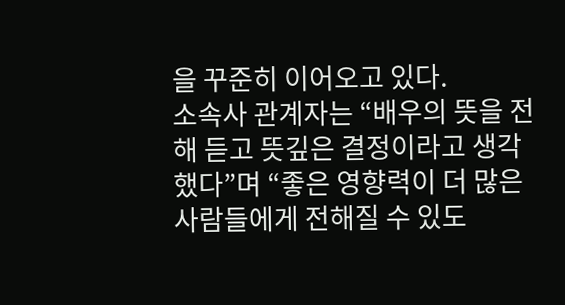을 꾸준히 이어오고 있다.
소속사 관계자는 “배우의 뜻을 전해 듣고 뜻깊은 결정이라고 생각했다”며 “좋은 영향력이 더 많은 사람들에게 전해질 수 있도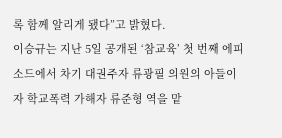록 함께 알리게 됐다”고 밝혔다.
이승규는 지난 5일 공개된 ‘참교육’ 첫 번째 에피소드에서 차기 대권주자 류광필 의원의 아들이자 학교폭력 가해자 류준형 역을 맡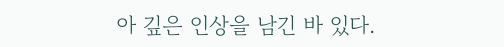아 깊은 인상을 남긴 바 있다.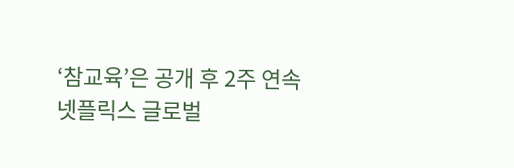‘참교육’은 공개 후 2주 연속 넷플릭스 글로벌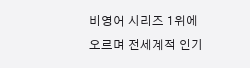비영어 시리즈 1위에 오르며 전세계적 인기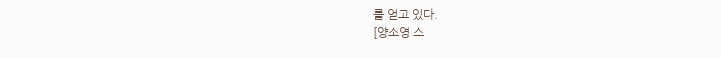를 얻고 있다.
[양소영 스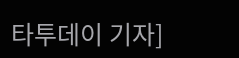타투데이 기자]